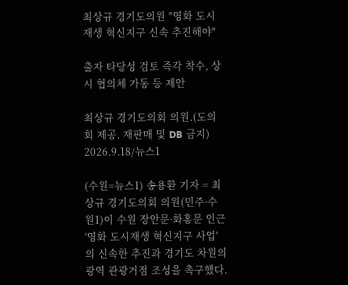최상규 경기도의원 "영화 도시재생 혁신지구 신속 추진해야"

출자 타당성 검토 즉각 착수, 상시 협의체 가동 등 제안

최상규 경기도의회 의원.(도의회 제공. 재판매 및 DB 금지) 2026.9.18/뉴스1

(수원=뉴스1) 송용환 기자 = 최상규 경기도의회 의원(민주·수원1)이 수원 장안문·화홍문 인근 '영화 도시재생 혁신지구 사업'의 신속한 추진과 경기도 차원의 광역 관광거점 조성을 촉구했다.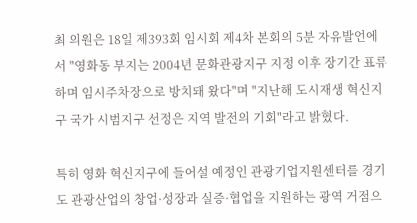최 의원은 18일 제393회 임시회 제4차 본회의 5분 자유발언에서 "영화동 부지는 2004년 문화관광지구 지정 이후 장기간 표류하며 임시주차장으로 방치돼 왔다"며 "지난해 도시재생 혁신지구 국가 시범지구 선정은 지역 발전의 기회"라고 밝혔다.

특히 영화 혁신지구에 들어설 예정인 관광기업지원센터를 경기도 관광산업의 창업·성장과 실증·협업을 지원하는 광역 거점으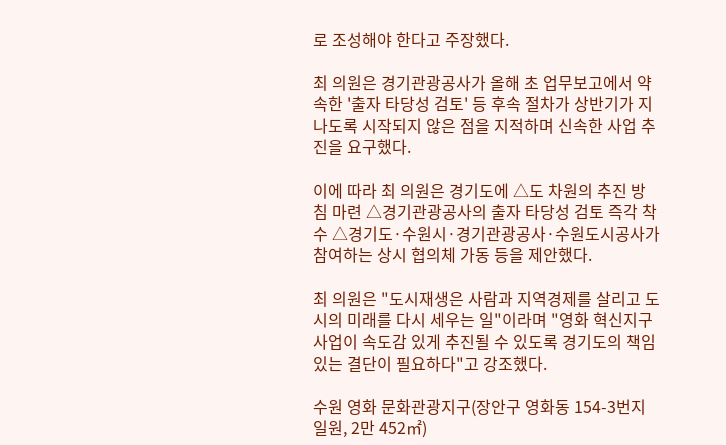로 조성해야 한다고 주장했다.

최 의원은 경기관광공사가 올해 초 업무보고에서 약속한 '출자 타당성 검토' 등 후속 절차가 상반기가 지나도록 시작되지 않은 점을 지적하며 신속한 사업 추진을 요구했다.

이에 따라 최 의원은 경기도에 △도 차원의 추진 방침 마련 △경기관광공사의 출자 타당성 검토 즉각 착수 △경기도·수원시·경기관광공사·수원도시공사가 참여하는 상시 협의체 가동 등을 제안했다.

최 의원은 "도시재생은 사람과 지역경제를 살리고 도시의 미래를 다시 세우는 일"이라며 "영화 혁신지구 사업이 속도감 있게 추진될 수 있도록 경기도의 책임 있는 결단이 필요하다"고 강조했다.

수원 영화 문화관광지구(장안구 영화동 154-3번지 일원, 2만 452㎡)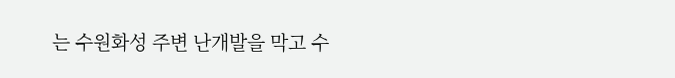는 수원화성 주변 난개발을 막고 수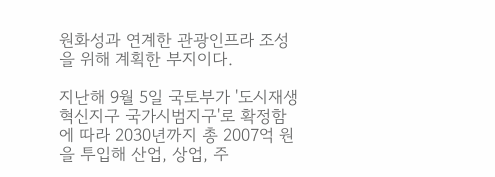원화성과 연계한 관광인프라 조성을 위해 계획한 부지이다.

지난해 9월 5일 국토부가 '도시재생 혁신지구 국가시범지구'로 확정함에 따라 2030년까지 총 2007억 원을 투입해 산업, 상업, 주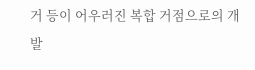거 등이 어우러진 복합 거점으로의 개발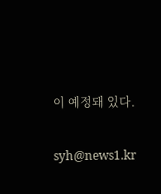이 예정돼 있다.

syh@news1.kr